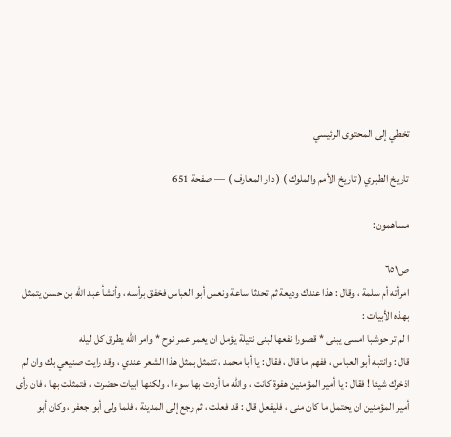تخطي إلى المحتوى الرئيسي

تاريخ الطبري ( تاريخ الأمم والملوك ) ( دار المعارف ) — صفحة 651

مساهمون:

ص٦٥١
امرأته أم سلمة ، وقال : هذا عندك وديعة ثم تحدثا ساعة ونعس أبو العباس فخفق برأسه ، وأنشأ عبد الله بن حسن يتمثل بهذه الأبيات :
ا لم تر حوشبا امسى يبنى * قصورا نفعها لبنى نتيلة يؤمل ان يعمر عمر نوح * وامر الله يطرق كل ليله
قال : وانتبه أبو العباس ، ففهم ما قال ، فقال : يا أبا محمد ، تتمثل بمثل هذا الشعر عندي ، وقد رايت صنيعي بك وان لم اذخرك شيئا ! فقال : يا أمير المؤمنين هفوة كانت ، والله ما أردت بها سوءا ، ولكنها ابيات حضرت ، فتمثلت بها ، فان رأى أمير المؤمنين ان يحتمل ما كان منى ، فليفعل قال : قد فعلت ، ثم رجع إلى المدينة ، فلما ولى أبو جعفر ، وكان أبو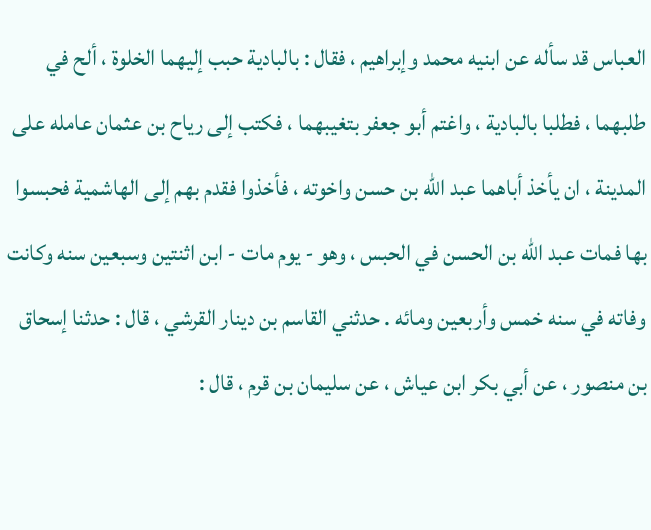العباس قد سأله عن ابنيه محمد وإبراهيم ، فقال : بالبادية حبب إليهما الخلوة ، ألح في طلبهما ، فطلبا بالبادية ، واغتم أبو جعفر بتغيبهما ، فكتب إلى رياح بن عثمان عامله على المدينة ، ان يأخذ أباهما عبد الله بن حسن واخوته ، فأخذوا فقدم بهم إلى الهاشمية فحبسوا بها فمات عبد الله بن الحسن في الحبس ، وهو - يوم مات - ابن اثنتين وسبعين سنه وكانت وفاته في سنه خمس وأربعين ومائه . حدثني القاسم بن دينار القرشي ، قال : حدثنا إسحاق بن منصور ، عن أبي بكر ابن عياش ، عن سليمان بن قرم ، قال :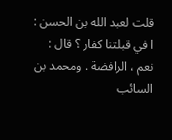قلت لعبد الله بن الحسن : ا في قبلتنا كفار ؟ قال : نعم ، الرافضة . ومحمد بن السائب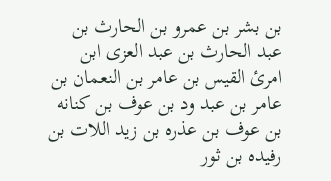بن بشر بن عمرو بن الحارث بن عبد الحارث بن عبد العزى ابن امرئ القيس بن عامر بن النعمان بن عامر بن عبد ود بن عوف بن كنانه بن عوف بن عذره بن زيد اللات بن رفيده بن ثور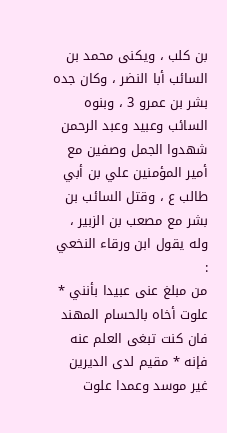بن كلب ، ويكنى محمد بن السائب أبا النضر ، وكان جده بشر بن عمرو 3 ، وبنوه السائب وعبيد وعبد الرحمن شهدوا الجمل وصفين مع أمير المؤمنين علي بن أبي طالب ع ، وقتل السائب بن بشر مع مصعب بن الزبير ، وله يقول ابن ورقاء النخعي :
من مبلغ عنى عبيدا بأنني * علوت أخاه بالحسام المهند فان كنت تبغى العلم عنه فإنه * مقيم لدى الديرين غير موسد وعمدا علوت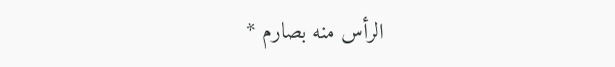الرأس منه بصارم *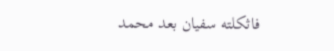فاثكلته سفيان بعد محمد